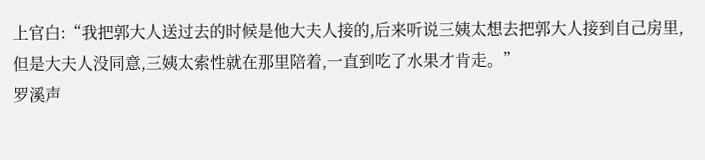上官白:“我把郭大人送过去的时候是他大夫人接的,后来听说三姨太想去把郭大人接到自己房里,但是大夫人没同意,三姨太索性就在那里陪着,一直到吃了水果才肯走。”
罗溪声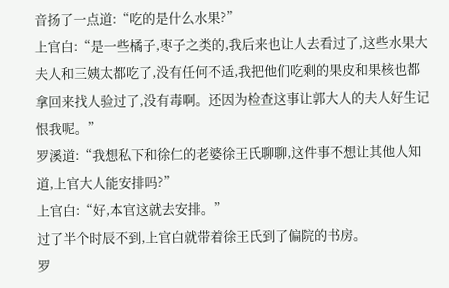音扬了一点道:“吃的是什么水果?”
上官白:“是一些橘子,枣子之类的,我后来也让人去看过了,这些水果大夫人和三姨太都吃了,没有任何不适,我把他们吃剩的果皮和果核也都拿回来找人验过了,没有毒啊。还因为检查这事让郭大人的夫人好生记恨我呢。”
罗溪道:“我想私下和徐仁的老婆徐王氏聊聊,这件事不想让其他人知道,上官大人能安排吗?”
上官白:“好,本官这就去安排。”
过了半个时辰不到,上官白就带着徐王氏到了偏院的书房。
罗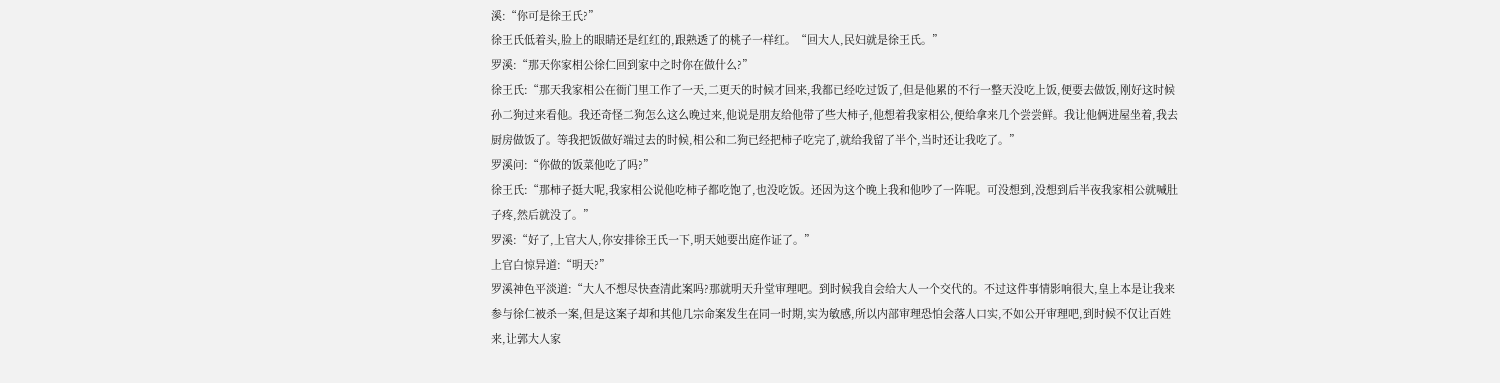溪:“你可是徐王氏?”
徐王氏低着头,脸上的眼睛还是红红的,跟熟透了的桃子一样红。“回大人,民妇就是徐王氏。”
罗溪:“那天你家相公徐仁回到家中之时你在做什么?”
徐王氏:“那天我家相公在衙门里工作了一天,二更天的时候才回来,我都已经吃过饭了,但是他累的不行一整天没吃上饭,便要去做饭,刚好这时候孙二狗过来看他。我还奇怪二狗怎么这么晚过来,他说是朋友给他带了些大柿子,他想着我家相公,便给拿来几个尝尝鲜。我让他俩进屋坐着,我去厨房做饭了。等我把饭做好端过去的时候,相公和二狗已经把柿子吃完了,就给我留了半个,当时还让我吃了。”
罗溪问:“你做的饭菜他吃了吗?”
徐王氏:“那柿子挺大呢,我家相公说他吃柿子都吃饱了,也没吃饭。还因为这个晚上我和他吵了一阵呢。可没想到,没想到后半夜我家相公就喊肚子疼,然后就没了。”
罗溪:“好了,上官大人,你安排徐王氏一下,明天她要出庭作证了。”
上官白惊异道:“明天?”
罗溪神色平淡道:“大人不想尽快查清此案吗?那就明天升堂审理吧。到时候我自会给大人一个交代的。不过这件事情影响很大,皇上本是让我来参与徐仁被杀一案,但是这案子却和其他几宗命案发生在同一时期,实为敏感,所以内部审理恐怕会落人口实,不如公开审理吧,到时候不仅让百姓来,让郭大人家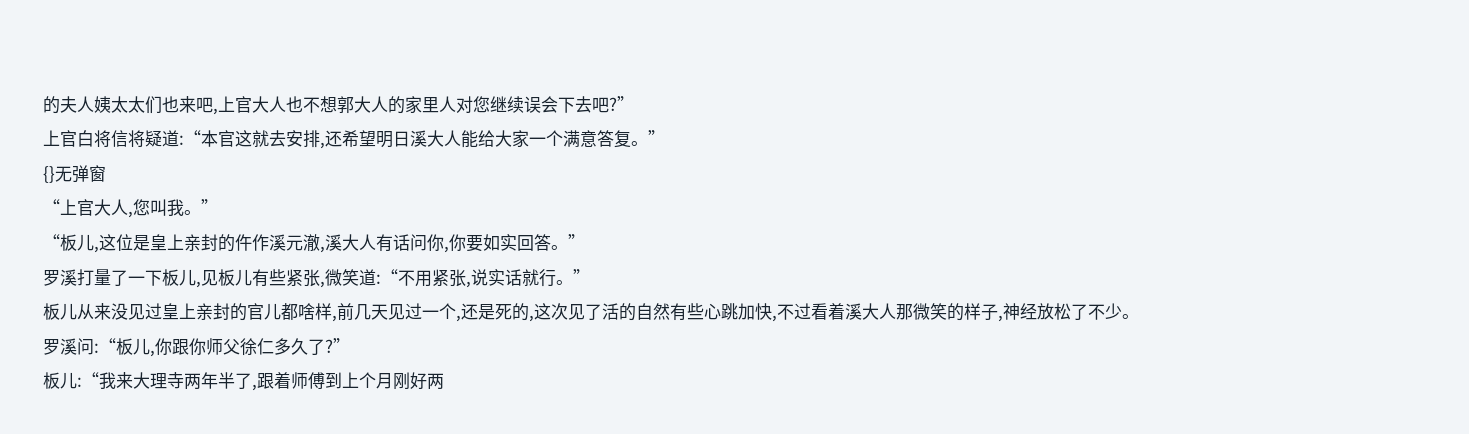的夫人姨太太们也来吧,上官大人也不想郭大人的家里人对您继续误会下去吧?”
上官白将信将疑道:“本官这就去安排,还希望明日溪大人能给大家一个满意答复。”
{}无弹窗
“上官大人,您叫我。”
“板儿,这位是皇上亲封的仵作溪元澈,溪大人有话问你,你要如实回答。”
罗溪打量了一下板儿,见板儿有些紧张,微笑道:“不用紧张,说实话就行。”
板儿从来没见过皇上亲封的官儿都啥样,前几天见过一个,还是死的,这次见了活的自然有些心跳加快,不过看着溪大人那微笑的样子,神经放松了不少。
罗溪问:“板儿,你跟你师父徐仁多久了?”
板儿:“我来大理寺两年半了,跟着师傅到上个月刚好两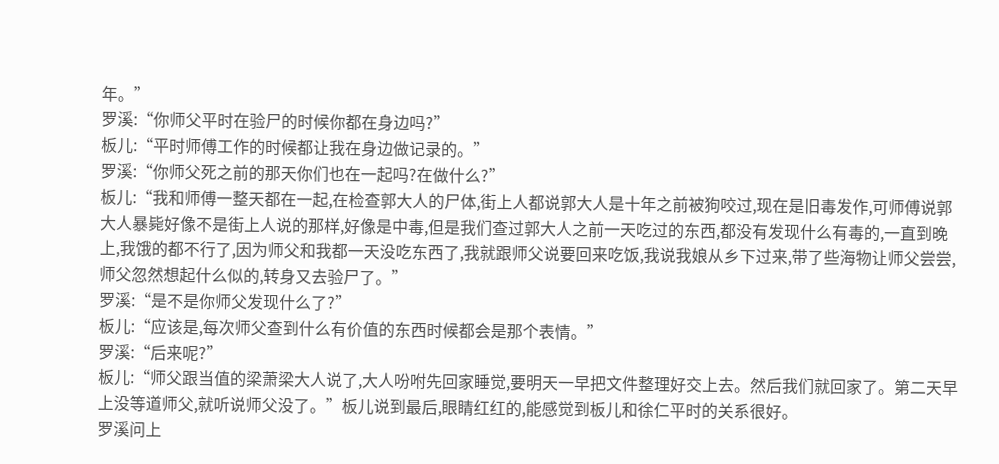年。”
罗溪:“你师父平时在验尸的时候你都在身边吗?”
板儿:“平时师傅工作的时候都让我在身边做记录的。”
罗溪:“你师父死之前的那天你们也在一起吗?在做什么?”
板儿:“我和师傅一整天都在一起,在检查郭大人的尸体,街上人都说郭大人是十年之前被狗咬过,现在是旧毒发作,可师傅说郭大人暴毙好像不是街上人说的那样,好像是中毒,但是我们查过郭大人之前一天吃过的东西,都没有发现什么有毒的,一直到晚上,我饿的都不行了,因为师父和我都一天没吃东西了,我就跟师父说要回来吃饭,我说我娘从乡下过来,带了些海物让师父尝尝,师父忽然想起什么似的,转身又去验尸了。”
罗溪:“是不是你师父发现什么了?”
板儿:“应该是,每次师父查到什么有价值的东西时候都会是那个表情。”
罗溪:“后来呢?”
板儿:“师父跟当值的梁萧梁大人说了,大人吩咐先回家睡觉,要明天一早把文件整理好交上去。然后我们就回家了。第二天早上没等道师父,就听说师父没了。”板儿说到最后,眼睛红红的,能感觉到板儿和徐仁平时的关系很好。
罗溪问上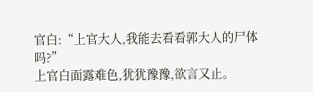官白:“上官大人,我能去看看郭大人的尸体吗?”
上官白面露难色,犹犹豫豫,欲言又止。